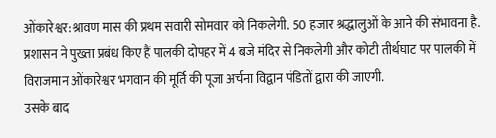ओंकारेश्वर:श्रावण मास की प्रथम सवारी सोमवार को निकलेगी. 50 हजार श्रद्धालुओं के आने की संभावना है. प्रशासन ने पुख्ता प्रबंध किए हैं पालकी दोपहर में 4 बजे मंदिर से निकलेगी और कोटी तीर्थघाट पर पालकी में विराजमान ओंकारेश्वर भगवान की मूर्ति की पूजा अर्चना विद्वान पंडितों द्वारा की जाएगी.
उसके बाद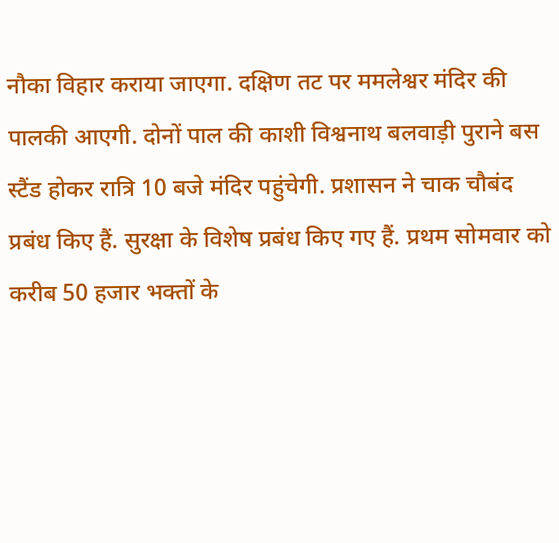नौका विहार कराया जाएगा. दक्षिण तट पर ममलेश्वर मंदिर की पालकी आएगी. दोनों पाल की काशी विश्वनाथ बलवाड़ी पुराने बस स्टैंड होकर रात्रि 10 बजे मंदिर पहुंचेगी. प्रशासन ने चाक चौबंद प्रबंध किए हैं. सुरक्षा के विशेष प्रबंध किए गए हैं. प्रथम सोमवार को करीब 50 हजार भक्तों के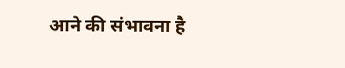आने की संभावना है